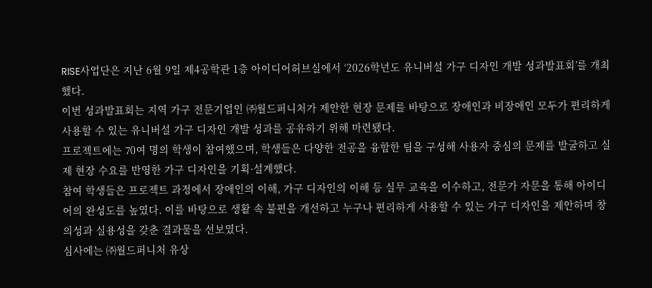RISE사업단은 지난 6월 9일 제4공학관 1층 아이디어허브실에서 ‘2026학년도 유니버설 가구 디자인 개발 성과발표회’를 개최했다.
이번 성과발표회는 지역 가구 전문기업인 ㈜월드퍼니처가 제안한 현장 문제를 바탕으로 장애인과 비장애인 모두가 편리하게 사용할 수 있는 유니버설 가구 디자인 개발 성과를 공유하기 위해 마련됐다.
프로젝트에는 70여 명의 학생이 참여했으며, 학생들은 다양한 전공을 융합한 팀을 구성해 사용자 중심의 문제를 발굴하고 실제 현장 수요를 반영한 가구 디자인을 기획·설계했다.
참여 학생들은 프로젝트 과정에서 장애인의 이해, 가구 디자인의 이해 등 실무 교육을 이수하고, 전문가 자문을 통해 아이디어의 완성도를 높였다. 이를 바탕으로 생활 속 불편을 개선하고 누구나 편리하게 사용할 수 있는 가구 디자인을 제안하며 창의성과 실용성을 갖춘 결과물을 선보였다.
심사에는 ㈜월드퍼니처 유상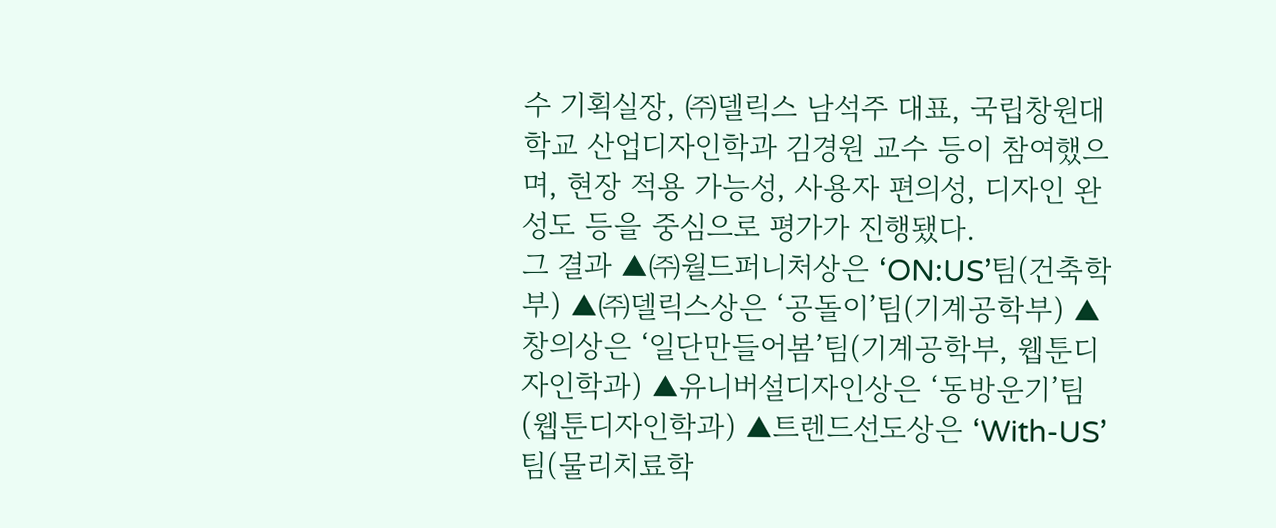수 기획실장, ㈜델릭스 남석주 대표, 국립창원대학교 산업디자인학과 김경원 교수 등이 참여했으며, 현장 적용 가능성, 사용자 편의성, 디자인 완성도 등을 중심으로 평가가 진행됐다.
그 결과 ▲㈜월드퍼니처상은 ‘ON:US’팀(건축학부) ▲㈜델릭스상은 ‘공돌이’팀(기계공학부) ▲창의상은 ‘일단만들어봄’팀(기계공학부, 웹툰디자인학과) ▲유니버설디자인상은 ‘동방운기’팀(웹툰디자인학과) ▲트렌드선도상은 ‘With-US’팀(물리치료학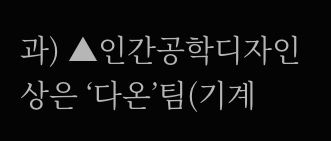과) ▲인간공학디자인상은 ‘다온’팀(기계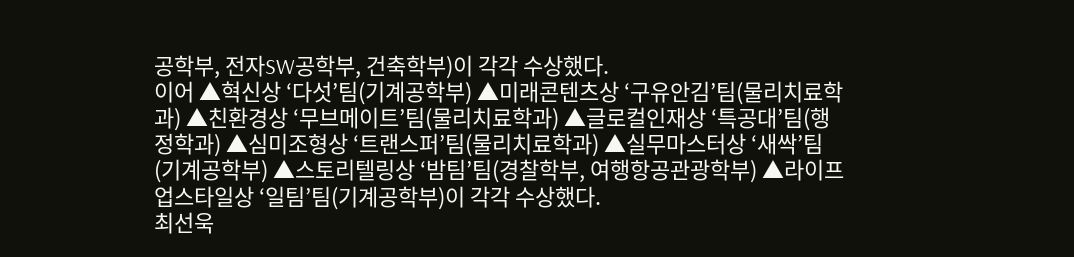공학부, 전자SW공학부, 건축학부)이 각각 수상했다.
이어 ▲혁신상 ‘다섯’팀(기계공학부) ▲미래콘텐츠상 ‘구유안김’팀(물리치료학과) ▲친환경상 ‘무브메이트’팀(물리치료학과) ▲글로컬인재상 ‘특공대’팀(행정학과) ▲심미조형상 ‘트랜스퍼’팀(물리치료학과) ▲실무마스터상 ‘새싹’팀(기계공학부) ▲스토리텔링상 ‘밤팀’팀(경찰학부, 여행항공관광학부) ▲라이프업스타일상 ‘일팀’팀(기계공학부)이 각각 수상했다.
최선욱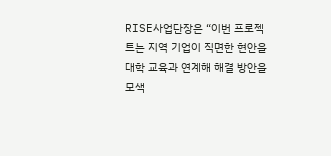RISE사업단장은 “이번 프로젝트는 지역 기업이 직면한 현안을 대학 교육과 연계해 해결 방안을 모색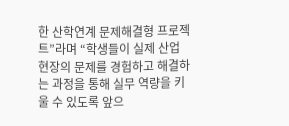한 산학연계 문제해결형 프로젝트”라며 “학생들이 실제 산업 현장의 문제를 경험하고 해결하는 과정을 통해 실무 역량을 키울 수 있도록 앞으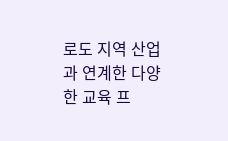로도 지역 산업과 연계한 다양한 교육 프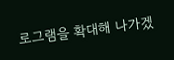로그램을 확대해 나가겠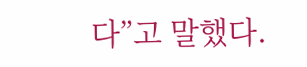다”고 말했다.